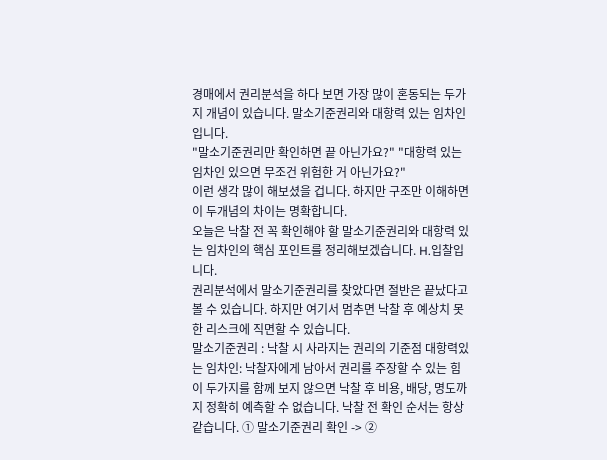경매에서 권리분석을 하다 보면 가장 많이 혼동되는 두가지 개념이 있습니다. 말소기준권리와 대항력 있는 임차인입니다.
"말소기준권리만 확인하면 끝 아닌가요?" "대항력 있는 임차인 있으면 무조건 위험한 거 아닌가요?"
이런 생각 많이 해보셨을 겁니다. 하지만 구조만 이해하면 이 두개념의 차이는 명확합니다.
오늘은 낙찰 전 꼭 확인해야 할 말소기준권리와 대항력 있는 임차인의 핵심 포인트를 정리해보겠습니다. H.입찰입니다.
권리분석에서 말소기준권리를 찾았다면 절반은 끝났다고 볼 수 있습니다. 하지만 여기서 멈추면 낙찰 후 예상치 못한 리스크에 직면할 수 있습니다.
말소기준권리 : 낙찰 시 사라지는 권리의 기준점 대항력있는 임차인: 낙찰자에게 남아서 권리를 주장할 수 있는 힘 이 두가지를 함께 보지 않으면 낙찰 후 비용, 배당, 명도까지 정확히 예측할 수 없습니다. 낙찰 전 확인 순서는 항상 같습니다. ① 말소기준권리 확인 -> ②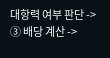대항력 여부 판단 -> ③ 배당 계산 ->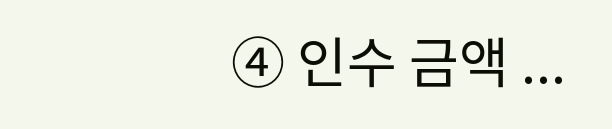④ 인수 금액 ...